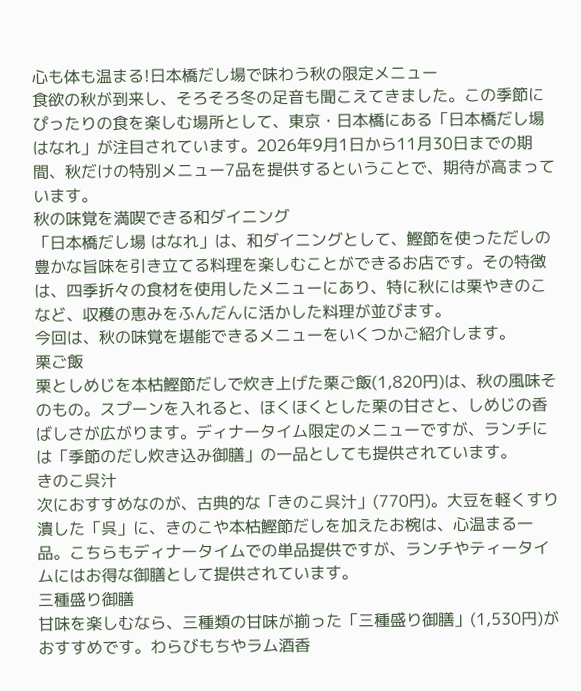心も体も温まる!日本橋だし場で味わう秋の限定メニュー
食欲の秋が到来し、そろそろ冬の足音も聞こえてきました。この季節にぴったりの食を楽しむ場所として、東京・日本橋にある「日本橋だし場 はなれ」が注目されています。2026年9月1日から11月30日までの期間、秋だけの特別メニュー7品を提供するということで、期待が高まっています。
秋の味覚を満喫できる和ダイニング
「日本橋だし場 はなれ」は、和ダイニングとして、鰹節を使っただしの豊かな旨味を引き立てる料理を楽しむことができるお店です。その特徴は、四季折々の食材を使用したメニューにあり、特に秋には栗やきのこなど、収穫の恵みをふんだんに活かした料理が並びます。
今回は、秋の味覚を堪能できるメニューをいくつかご紹介します。
栗ご飯
栗としめじを本枯鰹節だしで炊き上げた栗ご飯(1,820円)は、秋の風味そのもの。スプーンを入れると、ほくほくとした栗の甘さと、しめじの香ばしさが広がります。ディナータイム限定のメニューですが、ランチには「季節のだし炊き込み御膳」の一品としても提供されています。
きのこ呉汁
次におすすめなのが、古典的な「きのこ呉汁」(770円)。大豆を軽くすり潰した「呉」に、きのこや本枯鰹節だしを加えたお椀は、心温まる一品。こちらもディナータイムでの単品提供ですが、ランチやティータイムにはお得な御膳として提供されています。
三種盛り御膳
甘味を楽しむなら、三種類の甘味が揃った「三種盛り御膳」(1,530円)がおすすめです。わらびもちやラム酒香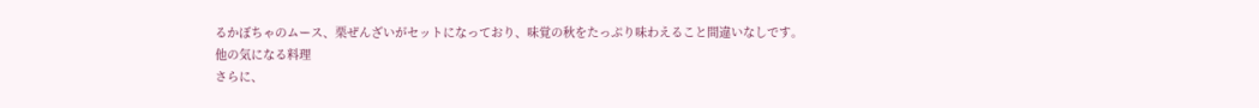るかぼちゃのムース、栗ぜんざいがセットになっており、味覚の秋をたっぷり味わえること間違いなしです。
他の気になる料理
さらに、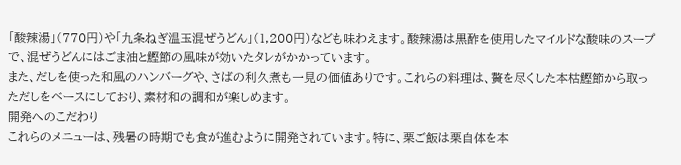「酸辣湯」(770円)や「九条ねぎ温玉混ぜうどん」(1,200円)なども味わえます。酸辣湯は黒酢を使用したマイルドな酸味のスープで、混ぜうどんにはごま油と鰹節の風味が効いたタレがかかっています。
また、だしを使った和風のハンバーグや、さばの利久煮も一見の価値ありです。これらの料理は、贅を尽くした本枯鰹節から取っただしをベースにしており、素材和の調和が楽しめます。
開発へのこだわり
これらのメニューは、残暑の時期でも食が進むように開発されています。特に、栗ご飯は栗自体を本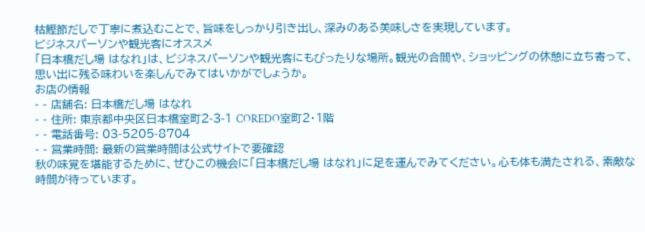枯鰹節だしで丁寧に煮込むことで、旨味をしっかり引き出し、深みのある美味しさを実現しています。
ビジネスパーソンや観光客にオススメ
「日本橋だし場 はなれ」は、ビジネスパーソンや観光客にもぴったりな場所。観光の合間や、ショッピングの休憩に立ち寄って、思い出に残る味わいを楽しんでみてはいかがでしょうか。
お店の情報
- - 店舗名: 日本橋だし場 はなれ
- - 住所: 東京都中央区日本橋室町2-3-1 COREDO室町2・1階
- - 電話番号: 03-5205-8704
- - 営業時間: 最新の営業時間は公式サイトで要確認
秋の味覚を堪能するために、ぜひこの機会に「日本橋だし場 はなれ」に足を運んでみてください。心も体も満たされる、素敵な時間が待っています。